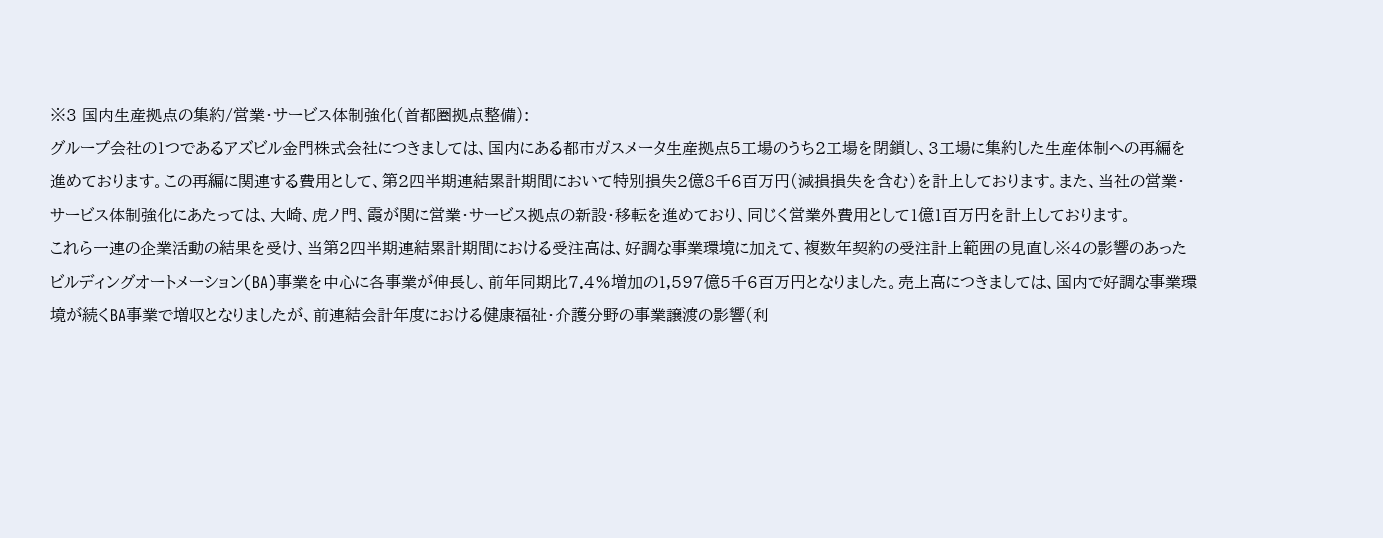※3 国内生産拠点の集約/営業・サービス体制強化(首都圏拠点整備):
グループ会社の1つであるアズビル金門株式会社につきましては、国内にある都市ガスメータ生産拠点5工場のうち2工場を閉鎖し、3工場に集約した生産体制への再編を進めております。この再編に関連する費用として、第2四半期連結累計期間において特別損失2億8千6百万円(減損損失を含む)を計上しております。また、当社の営業・サービス体制強化にあたっては、大崎、虎ノ門、霞が関に営業・サービス拠点の新設・移転を進めており、同じく営業外費用として1億1百万円を計上しております。
これら一連の企業活動の結果を受け、当第2四半期連結累計期間における受注高は、好調な事業環境に加えて、複数年契約の受注計上範囲の見直し※4の影響のあったビルディングオートメーション(BA)事業を中心に各事業が伸長し、前年同期比7.4%増加の1,597億5千6百万円となりました。売上高につきましては、国内で好調な事業環境が続くBA事業で増収となりましたが、前連結会計年度における健康福祉・介護分野の事業譲渡の影響(利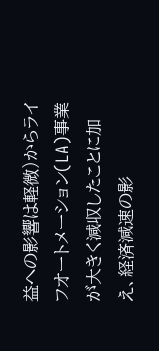益への影響は軽微)からライフオートメーション(LA)事業が大きく減収したことに加え、経済減速の影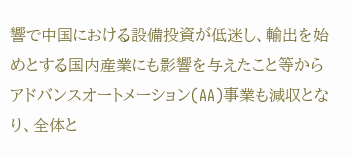響で中国における設備投資が低迷し、輸出を始めとする国内産業にも影響を与えたこと等からアドバンスオートメーション(AA)事業も減収となり、全体と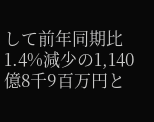して前年同期比1.4%減少の1,140億8千9百万円と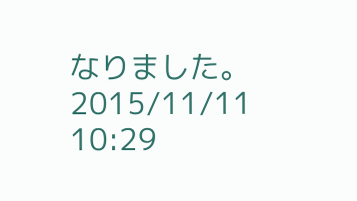なりました。
2015/11/11 10:29